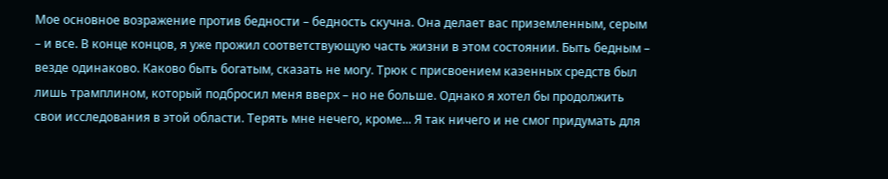Мое основное возражение против бедности – бедность скучна. Она делает вас приземленным, серым – и все. В конце концов, я уже прожил соответствующую часть жизни в этом состоянии. Быть бедным – везде одинаково. Каково быть богатым, сказать не могу. Трюк с присвоением казенных средств был лишь трамплином, который подбросил меня вверх – но не больше. Однако я хотел бы продолжить свои исследования в этой области. Терять мне нечего, кроме... Я так ничего и не смог придумать для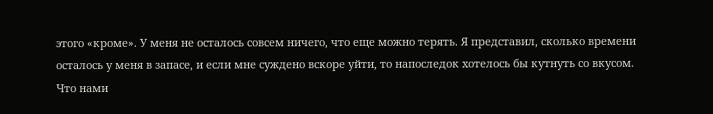этого «кроме». У меня не осталось совсем ничего, что еще можно терять. Я представил, сколько времени осталось у меня в запасе, и если мне суждено вскоре уйти, то напоследок хотелось бы кутнуть со вкусом.
Что нами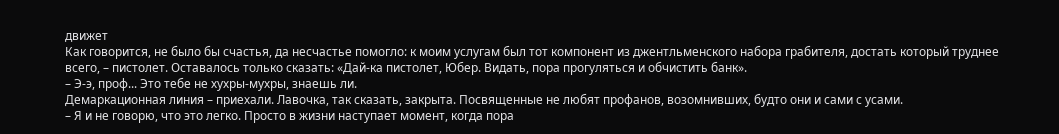движет
Как говорится, не было бы счастья, да несчастье помогло: к моим услугам был тот компонент из джентльменского набора грабителя, достать который труднее всего, – пистолет. Оставалось только сказать: «Дай-ка пистолет, Юбер. Видать, пора прогуляться и обчистить банк».
– Э-э, проф... Это тебе не хухры-мухры, знаешь ли.
Демаркационная линия – приехали. Лавочка, так сказать, закрыта. Посвященные не любят профанов, возомнивших, будто они и сами с усами.
– Я и не говорю, что это легко. Просто в жизни наступает момент, когда пора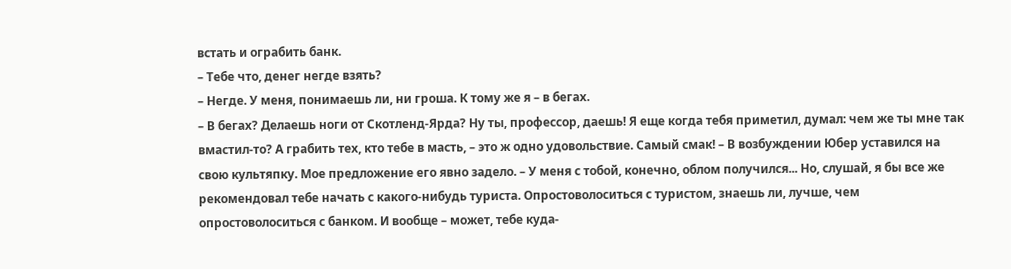встать и ограбить банк.
– Тебе что, денег негде взять?
– Негде. У меня, понимаешь ли, ни гроша. К тому же я – в бегах.
– В бегах? Делаешь ноги от Скотленд-Ярда? Ну ты, профессор, даешь! Я еще когда тебя приметил, думал: чем же ты мне так вмастил-то? А грабить тех, кто тебе в масть, – это ж одно удовольствие. Самый смак! – В возбуждении Юбер уставился на свою культяпку. Мое предложение его явно задело. – У меня с тобой, конечно, облом получился... Но, слушай, я бы все же рекомендовал тебе начать с какого-нибудь туриста. Опростоволоситься с туристом, знаешь ли, лучше, чем опростоволоситься с банком. И вообще – может, тебе куда-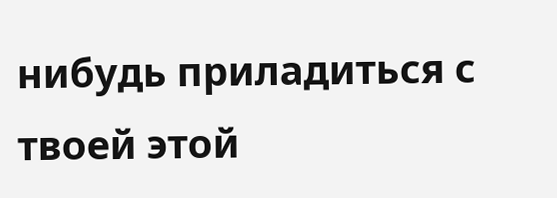нибудь приладиться с твоей этой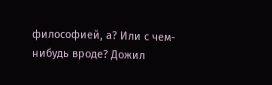философией, а? Или с чем-нибудь вроде? Дожил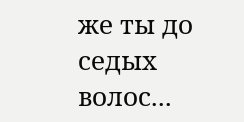же ты до седых волос...